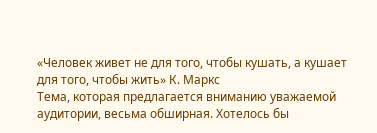«Человек живет не для того, чтобы кушать, а кушает для того, чтобы жить» К. Маркс
Тема, которая предлагается вниманию уважаемой аудитории, весьма обширная. Хотелось бы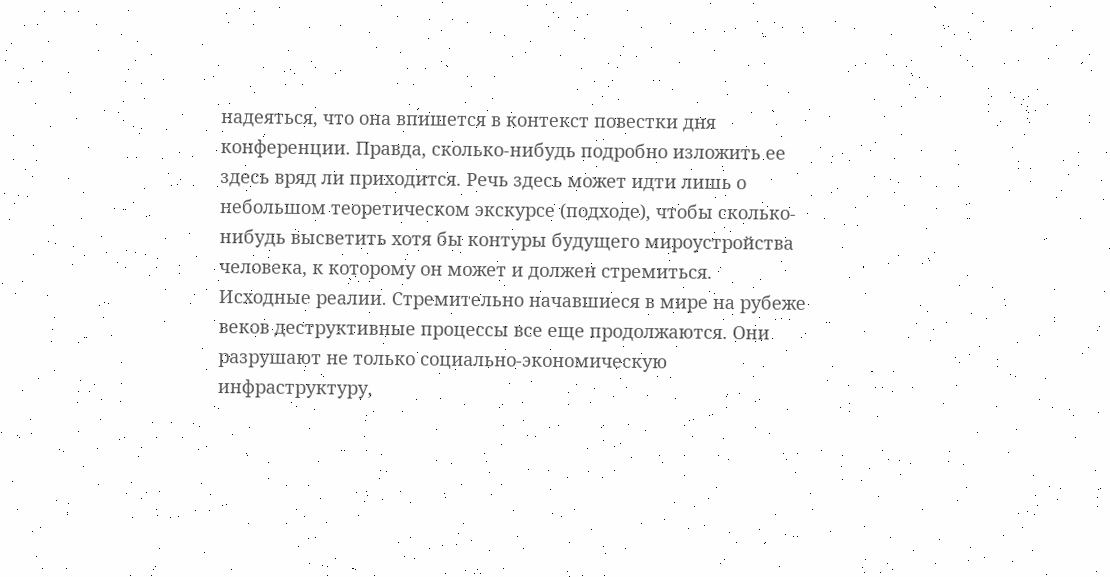надеяться, что она впишется в контекст повестки дня конференции. Правда, сколько-нибудь подробно изложить ее здесь вряд ли приходится. Речь здесь может идти лишь о небольшом теоретическом экскурсе (подходе), чтобы сколько-нибудь высветить хотя бы контуры будущего мироустройства человека, к которому он может и должен стремиться.
Исходные реалии. Стремительно начавшиеся в мире на рубеже веков деструктивные процессы все еще продолжаются. Они разрушают не только социально-экономическую инфраструктуру,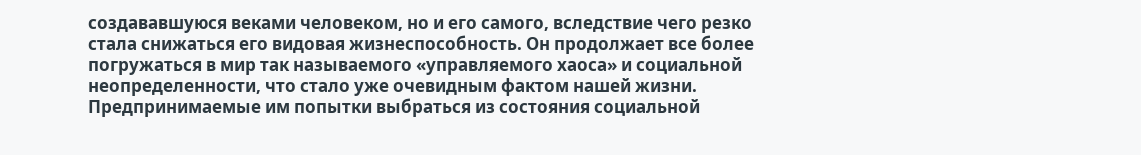создававшуюся веками человеком, но и его самого, вследствие чего резко стала снижаться его видовая жизнеспособность. Он продолжает все более погружаться в мир так называемого «управляемого хаоса» и социальной неопределенности, что стало уже очевидным фактом нашей жизни. Предпринимаемые им попытки выбраться из состояния социальной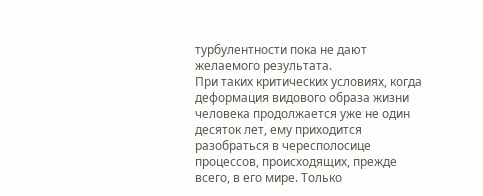турбулентности пока не дают желаемого результата.
При таких критических условиях, когда деформация видового образа жизни человека продолжается уже не один десяток лет, ему приходится разобраться в чересполосице процессов, происходящих, прежде всего, в его мире. Только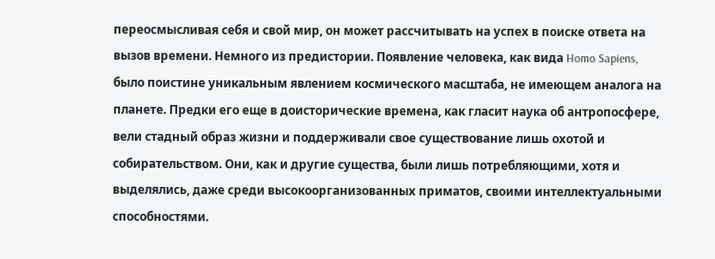переосмысливая себя и свой мир, он может рассчитывать на успех в поиске ответа на вызов времени. Немного из предистории. Появление человека, как вида Homo Sapiens, было поистине уникальным явлением космического масштаба, не имеющем аналога на планете. Предки его еще в доисторические времена, как гласит наука об антропосфере, вели стадный образ жизни и поддерживали свое существование лишь охотой и собирательством. Они, как и другие существа, были лишь потребляющими, хотя и выделялись, даже среди высокоорганизованных приматов, своими интеллектуальными способностями.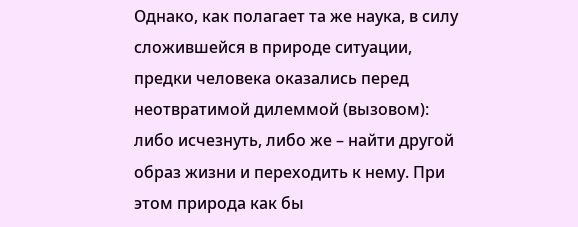Однако, как полагает та же наука, в силу сложившейся в природе ситуации, предки человека оказались перед неотвратимой дилеммой (вызовом): либо исчезнуть, либо же – найти другой образ жизни и переходить к нему. При этом природа как бы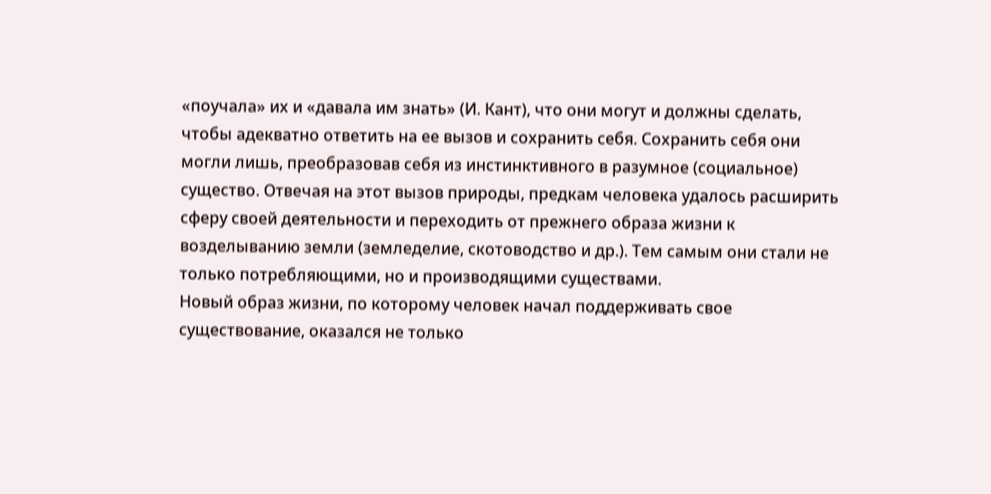«поучала» их и «давала им знать» (И. Кант), что они могут и должны сделать, чтобы адекватно ответить на ее вызов и сохранить себя. Сохранить себя они могли лишь, преобразовав себя из инстинктивного в разумное (социальное) существо. Отвечая на этот вызов природы, предкам человека удалось расширить сферу своей деятельности и переходить от прежнего образа жизни к возделыванию земли (земледелие, скотоводство и др.). Тем самым они стали не только потребляющими, но и производящими существами.
Новый образ жизни, по которому человек начал поддерживать свое существование, оказался не только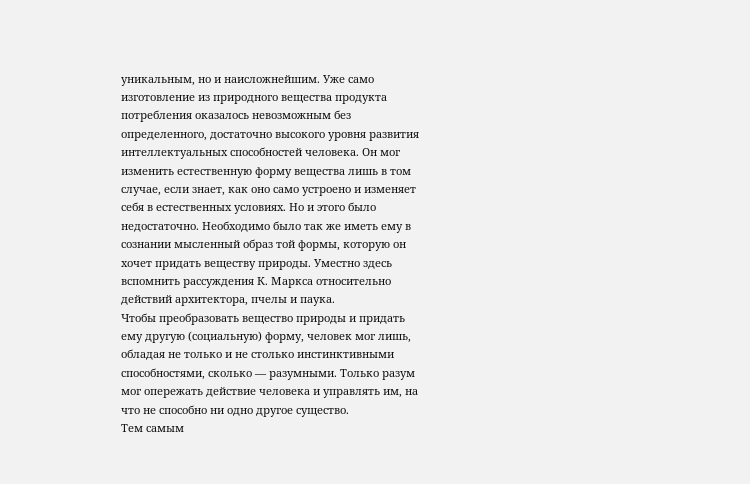уникальным, но и наисложнейшим. Уже само изготовление из природного вещества продукта потребления оказалось невозможным без определенного, достаточно высокого уровня развития интеллектуальных способностей человека. Он мог изменить естественную форму вещества лишь в том случае, если знает, как оно само устроено и изменяет себя в естественных условиях. Но и этого было недостаточно. Необходимо было так же иметь ему в сознании мысленный образ той формы, которую он хочет придать веществу природы. Уместно здесь вспомнить рассуждения К. Маркса относительно действий архитектора, пчелы и паука.
Чтобы преобразовать вещество природы и придать ему другую (социальную) форму, человек мог лишь, обладая не только и не столько инстинктивными способностями, сколько — разумными. Только разум мог опережать действие человека и управлять им, на что не способно ни одно другое существо.
Тем самым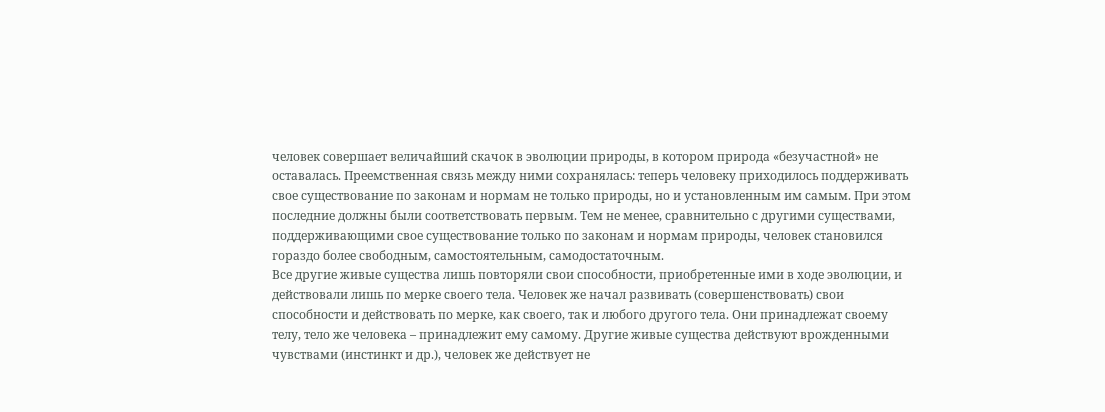человек совершает величайший скачок в эволюции природы, в котором природа «безучастной» не оставалась. Преемственная связь между ними сохранялась: теперь человеку приходилось поддерживать свое существование по законам и нормам не только природы, но и установленным им самым. При этом последние должны были соответствовать первым. Тем не менее, сравнительно с другими существами, поддерживающими свое существование только по законам и нормам природы, человек становился гораздо более свободным, самостоятельным, самодостаточным.
Все другие живые существа лишь повторяли свои способности, приобретенные ими в ходе эволюции, и действовали лишь по мерке своего тела. Человек же начал развивать (совершенствовать) свои способности и действовать по мерке, как своего, так и любого другого тела. Они принадлежат своему телу, тело же человека – принадлежит ему самому. Другие живые существа действуют врожденными чувствами (инстинкт и др.), человек же действует не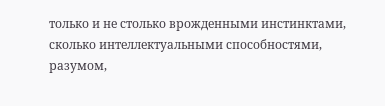только и не столько врожденными инстинктами, сколько интеллектуальными способностями, разумом,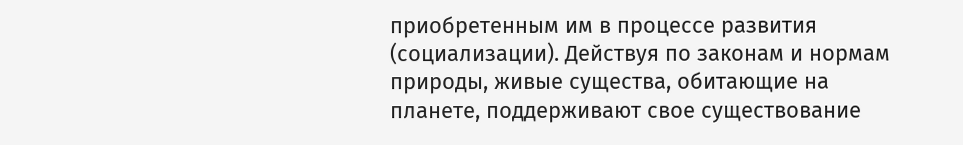приобретенным им в процессе развития (социализации). Действуя по законам и нормам природы, живые существа, обитающие на планете, поддерживают свое существование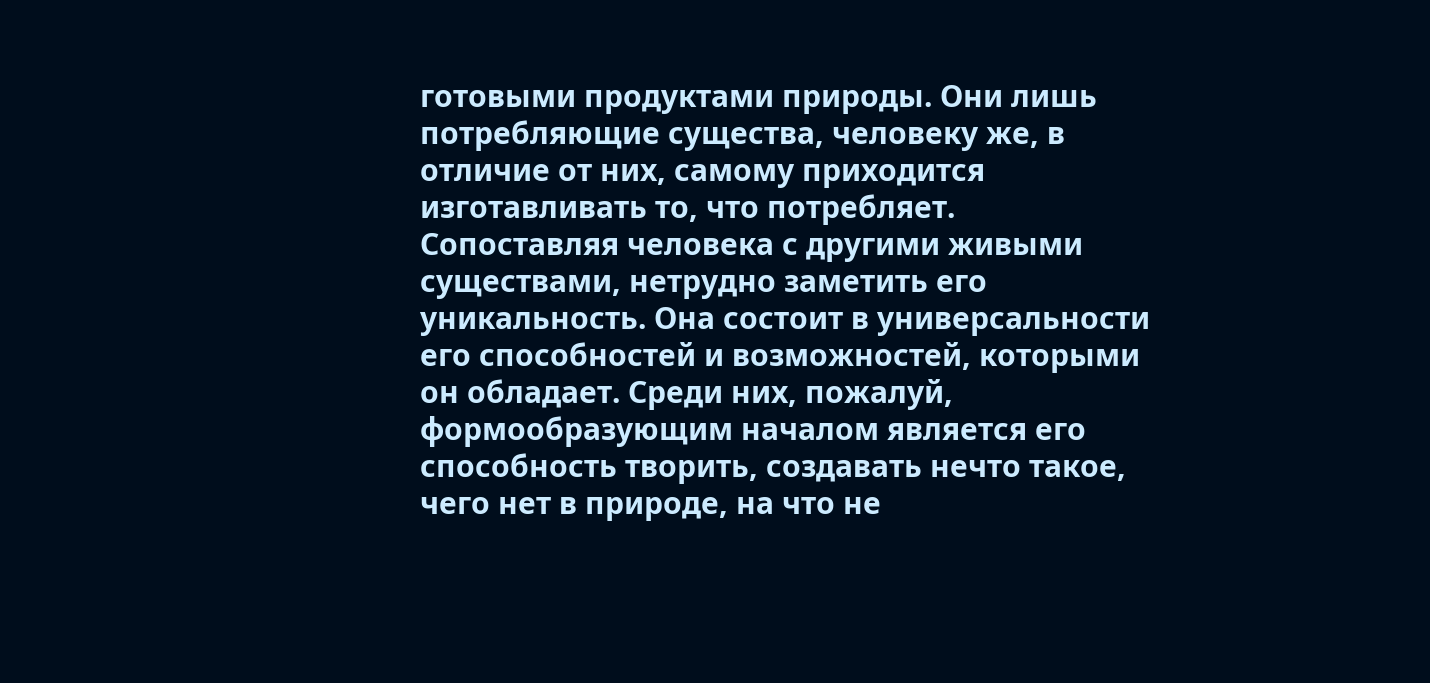готовыми продуктами природы. Они лишь потребляющие существа, человеку же, в отличие от них, самому приходится изготавливать то, что потребляет.
Сопоставляя человека с другими живыми существами, нетрудно заметить его уникальность. Она состоит в универсальности его способностей и возможностей, которыми он обладает. Среди них, пожалуй, формообразующим началом является его способность творить, создавать нечто такое, чего нет в природе, на что не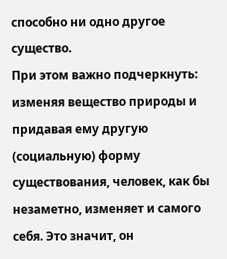способно ни одно другое существо.
При этом важно подчеркнуть: изменяя вещество природы и придавая ему другую (социальную) форму существования, человек, как бы незаметно, изменяет и самого себя. Это значит, он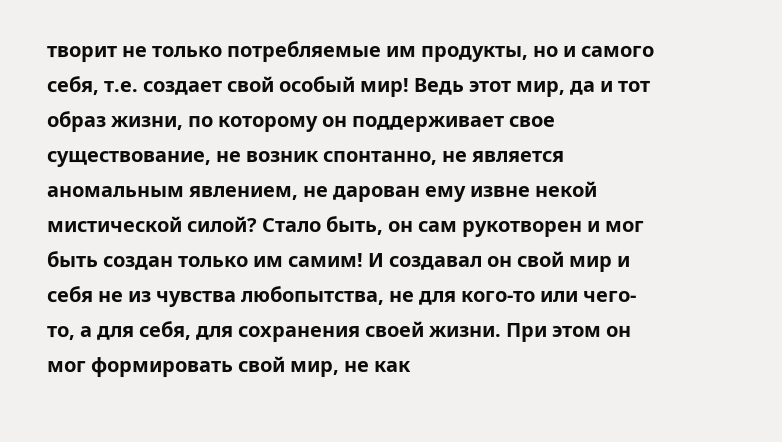творит не только потребляемые им продукты, но и самого себя, т.е. создает свой особый мир! Ведь этот мир, да и тот образ жизни, по которому он поддерживает свое существование, не возник спонтанно, не является аномальным явлением, не дарован ему извне некой мистической силой? Стало быть, он сам рукотворен и мог быть создан только им самим! И создавал он свой мир и себя не из чувства любопытства, не для кого-то или чего-то, а для себя, для сохранения своей жизни. При этом он мог формировать свой мир, не как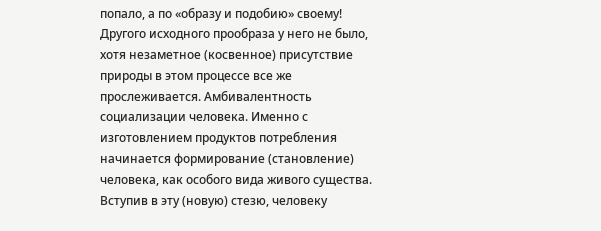попало, а по «образу и подобию» своему! Другого исходного прообраза у него не было, хотя незаметное (косвенное) присутствие природы в этом процессе все же прослеживается. Амбивалентность социализации человека. Именно с изготовлением продуктов потребления начинается формирование (становление) человека, как особого вида живого существа. Вступив в эту (новую) стезю, человеку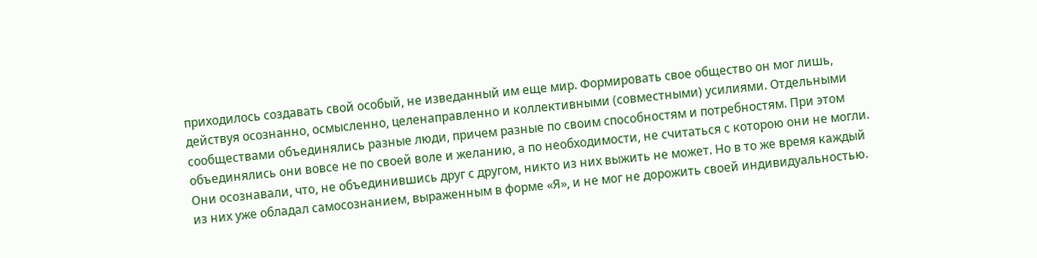приходилось создавать свой особый, не изведанный им еще мир. Формировать свое общество он мог лишь, действуя осознанно, осмысленно, целенаправленно и коллективными (совместными) усилиями. Отдельными сообществами объединялись разные люди, причем разные по своим способностям и потребностям. При этом объединялись они вовсе не по своей воле и желанию, а по необходимости, не считаться с которою они не могли. Они осознавали, что, не объединившись друг с другом, никто из них выжить не может. Но в то же время каждый из них уже обладал самосознанием, выраженным в форме «Я», и не мог не дорожить своей индивидуальностью.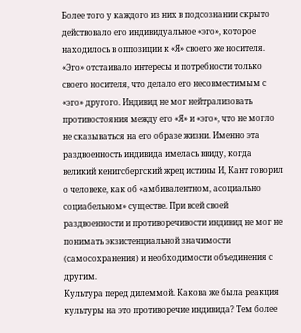Более того у каждого из них в подсознании скрыто действовало его индивидуальное «эго», которое находилось в оппозиции к «Я» своего же носителя. «Эго» отстаивало интересы и потребности только своего носителя, что делало его несовместимым с «эго» другого. Индивид не мог нейтрализовать противостояния между его «Я» и «эго», что не могло не сказываться на его образе жизни. Именно эта раздвоенность индивида имелась ввиду, когда великий кенигсбергский жрец истины И, Кант говорил о человеке, как об «амбивалентном, асоциально социабельном» существе. При всей своей раздвоенности и противоречивости индивид не мог не понимать экзистенциальной значимости (самосохранения) и необходимости объединения с другим.
Культура перед дилеммой. Какова же была реакция культуры на это противоречие индивида? Тем более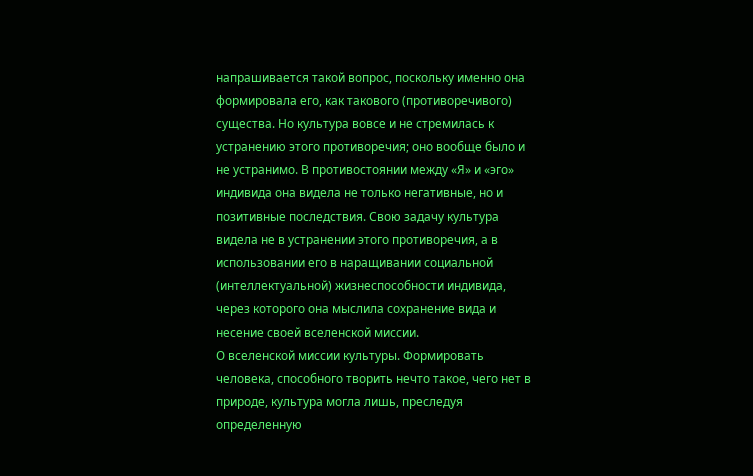напрашивается такой вопрос, поскольку именно она формировала его, как такового (противоречивого) существа. Но культура вовсе и не стремилась к устранению этого противоречия; оно вообще было и не устранимо. В противостоянии между «Я» и «эго» индивида она видела не только негативные, но и позитивные последствия. Свою задачу культура видела не в устранении этого противоречия, а в использовании его в наращивании социальной (интеллектуальной) жизнеспособности индивида, через которого она мыслила сохранение вида и несение своей вселенской миссии.
О вселенской миссии культуры. Формировать человека, способного творить нечто такое, чего нет в природе, культура могла лишь, преследуя определенную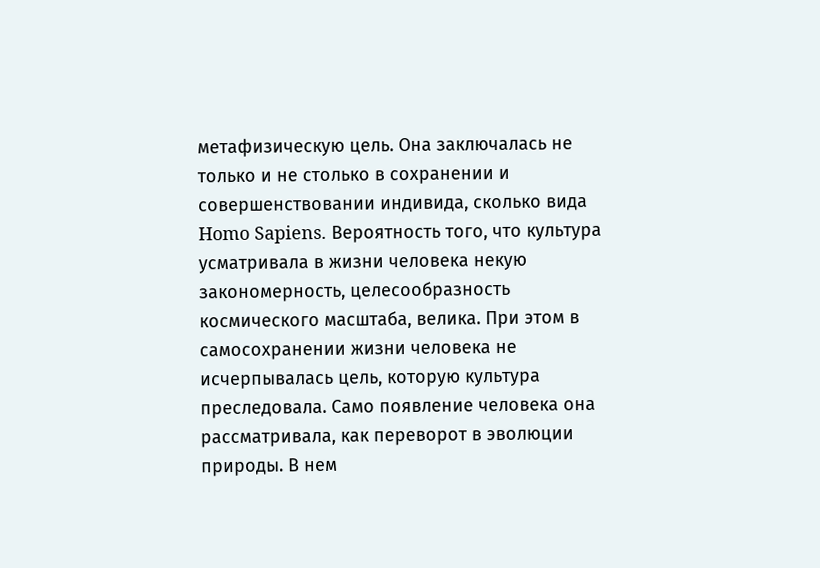метафизическую цель. Она заключалась не только и не столько в сохранении и совершенствовании индивида, сколько вида Homo Sapiens. Вероятность того, что культура усматривала в жизни человека некую закономерность, целесообразность космического масштаба, велика. При этом в самосохранении жизни человека не исчерпывалась цель, которую культура преследовала. Само появление человека она рассматривала, как переворот в эволюции природы. В нем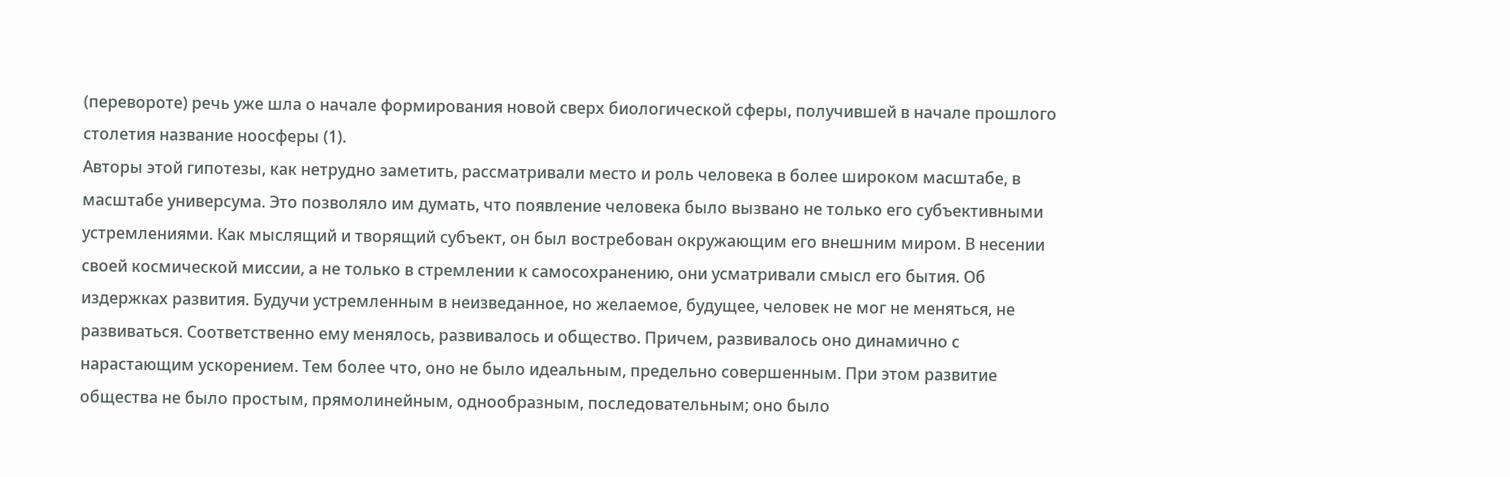(перевороте) речь уже шла о начале формирования новой сверх биологической сферы, получившей в начале прошлого столетия название ноосферы (1).
Авторы этой гипотезы, как нетрудно заметить, рассматривали место и роль человека в более широком масштабе, в масштабе универсума. Это позволяло им думать, что появление человека было вызвано не только его субъективными устремлениями. Как мыслящий и творящий субъект, он был востребован окружающим его внешним миром. В несении своей космической миссии, а не только в стремлении к самосохранению, они усматривали смысл его бытия. Об издержках развития. Будучи устремленным в неизведанное, но желаемое, будущее, человек не мог не меняться, не развиваться. Соответственно ему менялось, развивалось и общество. Причем, развивалось оно динамично с нарастающим ускорением. Тем более что, оно не было идеальным, предельно совершенным. При этом развитие общества не было простым, прямолинейным, однообразным, последовательным; оно было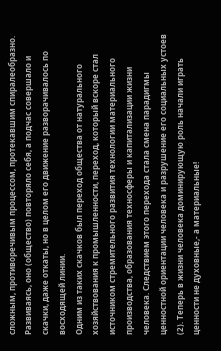сложным, противоречивым процессом, протекавшим спиралеобразно. Развиваясь, оно (общество) повторяло себя, а подчас совершало и скачки, даже откаты, но в целом его движение разворачивалось по восходящей линии.
Одним из таких скачков был переход общества от натурального хозяйствования к промышленности, переход, который вскоре стал источником стремительного развития технологии материального производства, образования техносферы и капитализации жизни человека. Следствием этого перехода стала смена парадигмы ценностной ориентации человека и разрушение его социальных устоев (2). Теперь в жизни человека доминирующую роль начали играть ценности не духовные,- а материальные!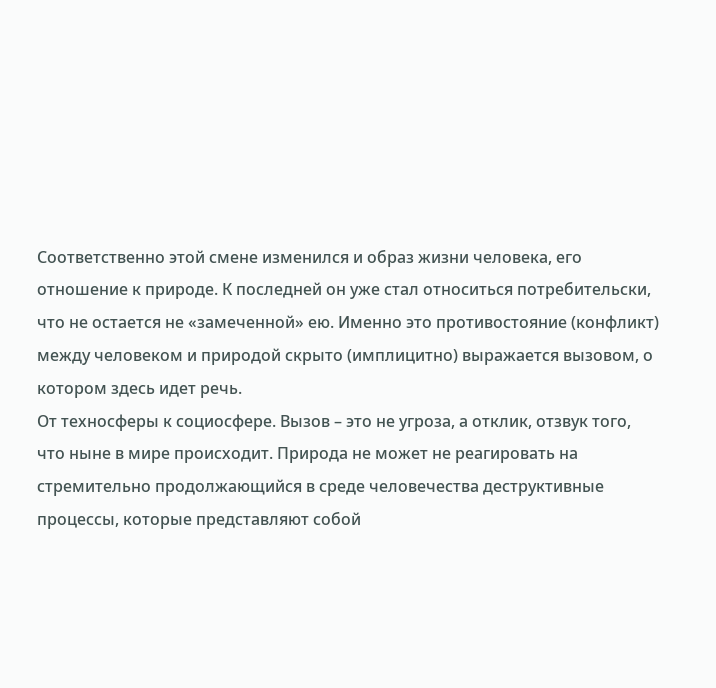Соответственно этой смене изменился и образ жизни человека, его отношение к природе. К последней он уже стал относиться потребительски, что не остается не «замеченной» ею. Именно это противостояние (конфликт) между человеком и природой скрыто (имплицитно) выражается вызовом, о котором здесь идет речь.
От техносферы к социосфере. Вызов – это не угроза, а отклик, отзвук того, что ныне в мире происходит. Природа не может не реагировать на стремительно продолжающийся в среде человечества деструктивные процессы, которые представляют собой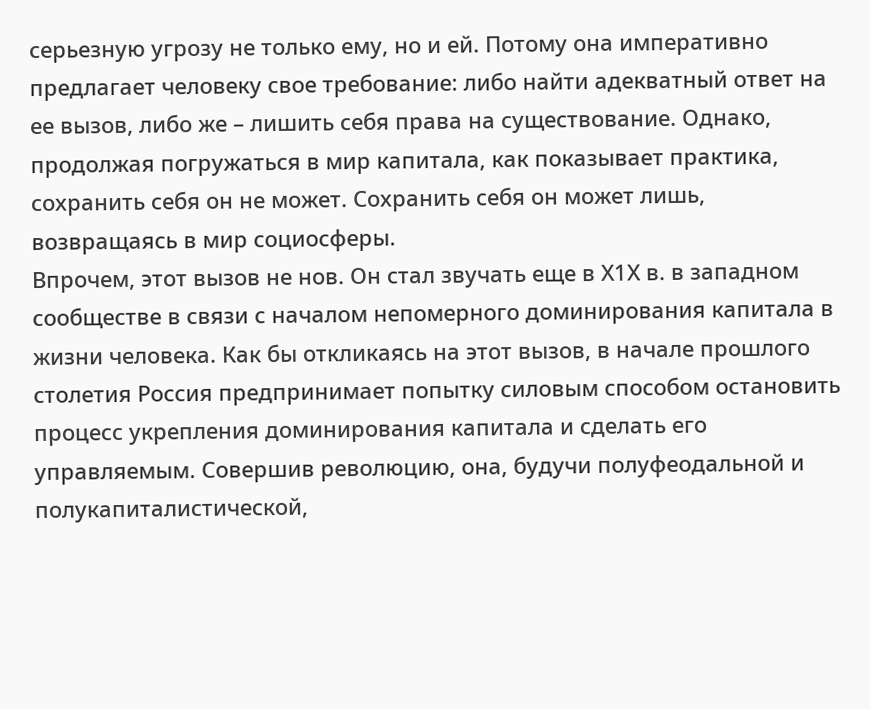серьезную угрозу не только ему, но и ей. Потому она императивно предлагает человеку свое требование: либо найти адекватный ответ на ее вызов, либо же – лишить себя права на существование. Однако, продолжая погружаться в мир капитала, как показывает практика, сохранить себя он не может. Сохранить себя он может лишь, возвращаясь в мир социосферы.
Впрочем, этот вызов не нов. Он стал звучать еще в Х1Х в. в западном сообществе в связи с началом непомерного доминирования капитала в жизни человека. Как бы откликаясь на этот вызов, в начале прошлого столетия Россия предпринимает попытку силовым способом остановить процесс укрепления доминирования капитала и сделать его управляемым. Совершив революцию, она, будучи полуфеодальной и полукапиталистической,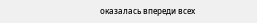оказалась впереди всех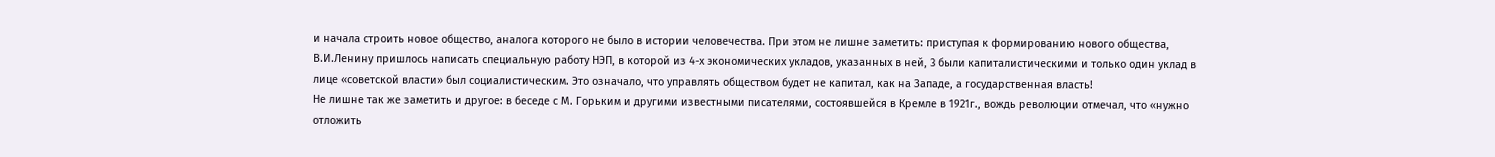и начала строить новое общество, аналога которого не было в истории человечества. При этом не лишне заметить: приступая к формированию нового общества, В.И.Ленину пришлось написать специальную работу НЭП, в которой из 4-х экономических укладов, указанных в ней, 3 были капиталистическими и только один уклад в лице «советской власти» был социалистическим. Это означало, что управлять обществом будет не капитал, как на Западе, а государственная власть!
Не лишне так же заметить и другое: в беседе с М. Горьким и другими известными писателями, состоявшейся в Кремле в 1921г., вождь революции отмечал, что «нужно отложить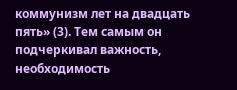коммунизм лет на двадцать пять» (3). Тем самым он подчеркивал важность, необходимость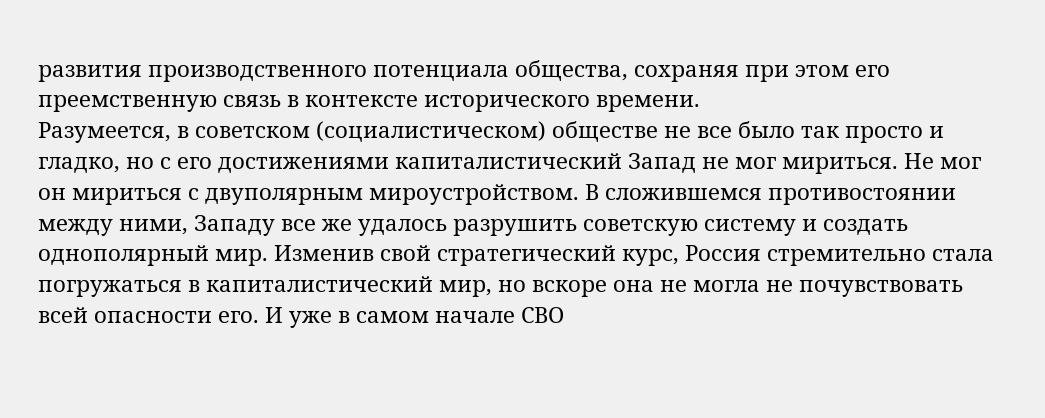развития производственного потенциала общества, сохраняя при этом его преемственную связь в контексте исторического времени.
Разумеется, в советском (социалистическом) обществе не все было так просто и гладко, но с его достижениями капиталистический Запад не мог мириться. Не мог он мириться с двуполярным мироустройством. В сложившемся противостоянии между ними, Западу все же удалось разрушить советскую систему и создать однополярный мир. Изменив свой стратегический курс, Россия стремительно стала погружаться в капиталистический мир, но вскоре она не могла не почувствовать всей опасности его. И уже в самом начале СВО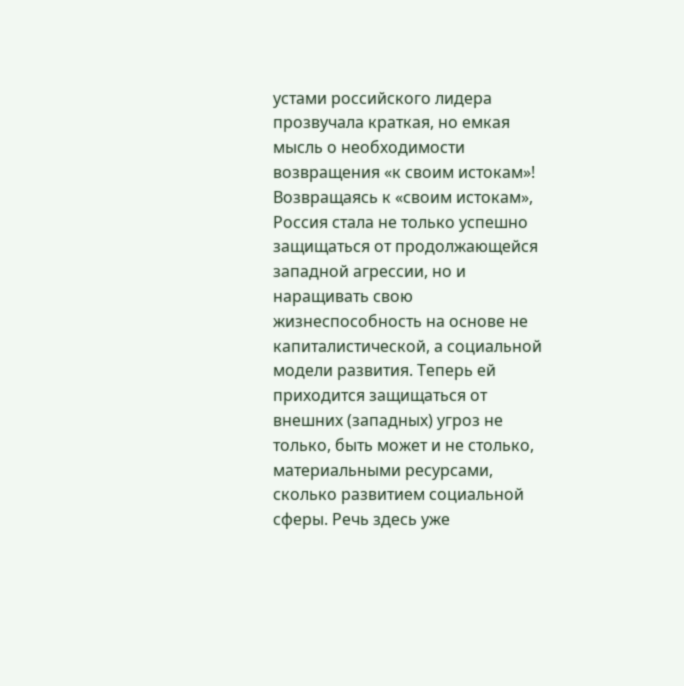устами российского лидера прозвучала краткая, но емкая мысль о необходимости возвращения «к своим истокам»!
Возвращаясь к «своим истокам», Россия стала не только успешно защищаться от продолжающейся западной агрессии, но и наращивать свою жизнеспособность на основе не капиталистической, а социальной модели развития. Теперь ей приходится защищаться от внешних (западных) угроз не только, быть может и не столько, материальными ресурсами, сколько развитием социальной сферы. Речь здесь уже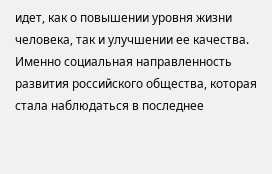идет, как о повышении уровня жизни человека, так и улучшении ее качества. Именно социальная направленность развития российского общества, которая стала наблюдаться в последнее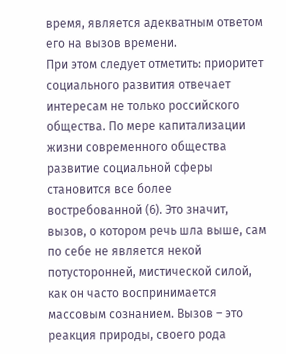время, является адекватным ответом его на вызов времени.
При этом следует отметить: приоритет социального развития отвечает интересам не только российского общества. По мере капитализации жизни современного общества развитие социальной сферы становится все более востребованной (6). Это значит, вызов, о котором речь шла выше, сам по себе не является некой потусторонней, мистической силой, как он часто воспринимается массовым сознанием. Вызов – это реакция природы, своего рода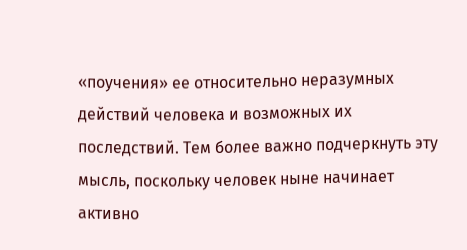«поучения» ее относительно неразумных действий человека и возможных их последствий. Тем более важно подчеркнуть эту мысль, поскольку человек ныне начинает активно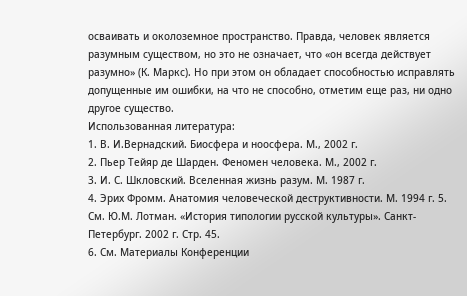осваивать и околоземное пространство. Правда, человек является разумным существом, но это не означает, что «он всегда действует разумно» (К. Маркс). Но при этом он обладает способностью исправлять допущенные им ошибки, на что не способно, отметим еще раз, ни одно другое существо.
Использованная литература:
1. В. И.Вернадский. Биосфера и ноосфера. М., 2002 г.
2. Пьер Тейяр де Шарден. Феномен человека. М., 2002 г.
3. И. С. Шкловский. Вселенная жизнь разум. М. 1987 г.
4. Эрих Фромм. Анатомия человеческой деструктивности. М. 1994 г. 5. См. Ю.М. Лотман. «История типологии русской культуры». Санкт-Петербург. 2002 г. Стр. 45.
6. См. Материалы Конференции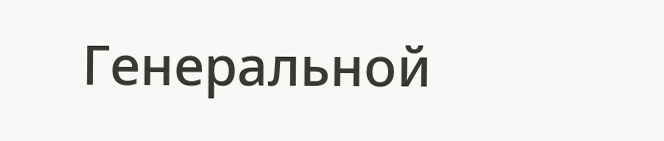Генеральной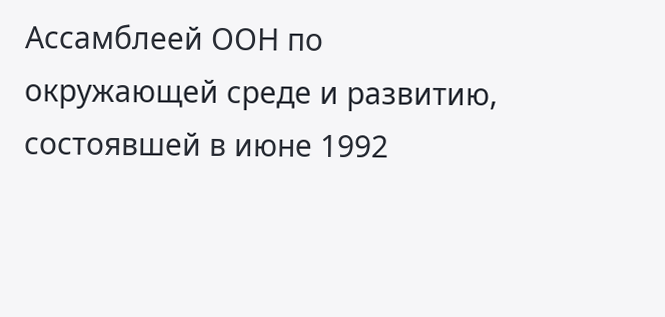Ассамблеей ООН по окружающей среде и развитию, состоявшей в июне 1992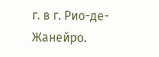г. в г. Рио-де-Жанейро.